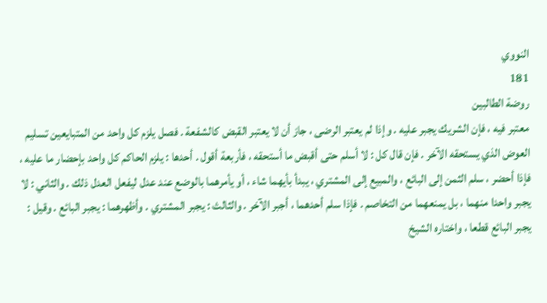النووي
181
روضة الطالبين
معتبر فيه ، فإن الشريك يجبر عليه . وإذا لم يعتبر الرضى ، جاز أن لا يعتبر القبض كالشفعة . فصل يلزم كل واحد من المتبايعين تسليم العوض الذي يستحقه الآخر . فإن قال كل : لا أسلم حتى أقبض ما أستحقه ، فأربعة أقول . أحدها : يلزم الحاكم كل واحد بإحضار ما عليه ، فإذا أحضر ، سلم الثمن إلى البائع ، والمبيع إلى المشتري ، يبدأ بأيهما شاء ، أو يأمرهما بالوضع عند عدل ليفعل العدل ذلك . والثاني : لا يجبر واحدا منهما ، بل يمنعهما من التخاصم . فإذا سلم أحدهما ، أجبر الآخر . والثالث : يجبر المشتري . وأظهرهما : يجبر البائع . وقيل : يجبر البائع قطعا ، واختاره الشيخ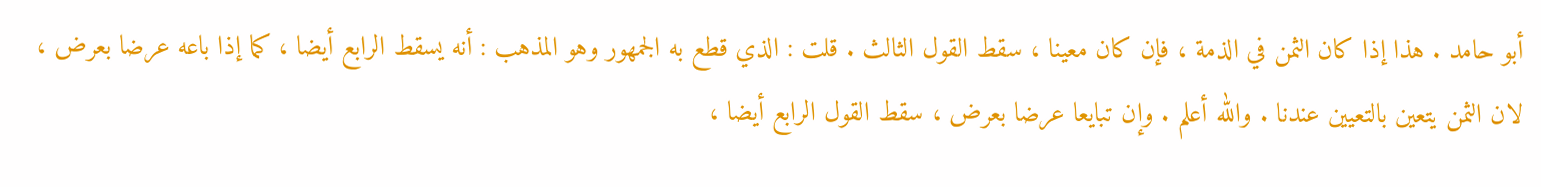أبو حامد . هذا إذا كان الثمن في الذمة ، فإن كان معينا ، سقط القول الثالث . قلت : الذي قطع به الجمهور وهو المذهب : أنه يسقط الرابع أيضا ، كما إذا باعه عرضا بعرض ، لان الثمن يتعين بالتعيين عندنا . والله أعلم . وإن تبايعا عرضا بعرض ، سقط القول الرابع أيضا ،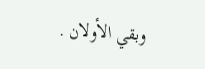وبقي الأولان .